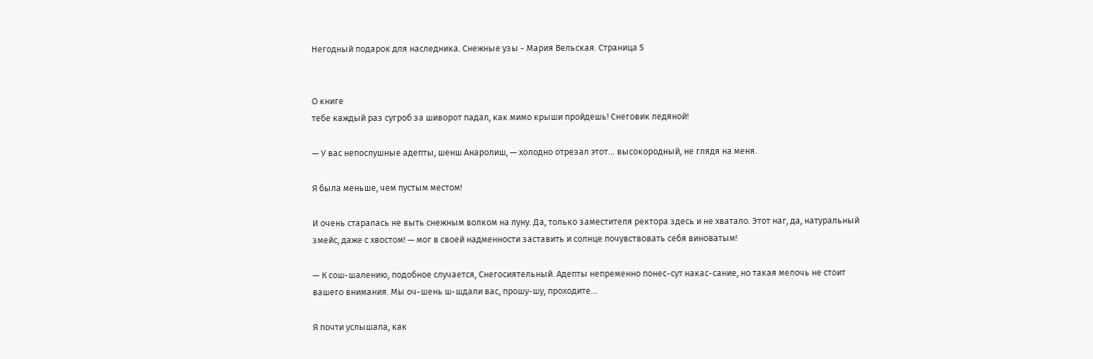Негодный подарок для наследника. Снежные узы - Мария Вельская. Страница 5


О книге
тебе каждый раз сугроб за шиворот падал, как мимо крыши пройдешь! Снеговик ледяной!

— У вас непослушные адепты, шенш Анаролиш, — холодно отрезал этот… высокородный, не глядя на меня.

Я была меньше, чем пустым местом!

И очень старалась не выть снежным волком на луну. Да, только заместителя ректора здесь и не хватало. Этот наг, да, натуральный змейс, даже с хвостом! — мог в своей надменности заставить и солнце почувствовать себя виноватым!

— К сош-шалению, подобное случается, Снегосиятельный. Адепты непременно понес-сут накас-сание, но такая мелочь не стоит вашего внимания. Мы оч-шень ш-шдали вас, прошу-шу, проходите…

Я почти услышала, как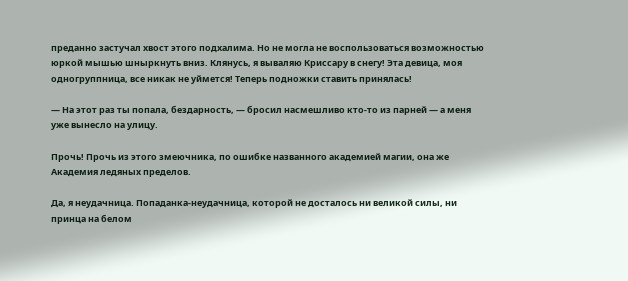преданно застучал хвост этого подхалима. Но не могла не воспользоваться возможностью юркой мышью шныркнуть вниз. Клянусь, я вываляю Криссару в снегу! Эта девица, моя одногруппница, все никак не уймется! Теперь подножки ставить принялась!

— На этот раз ты попала, бездарность, — бросил насмешливо кто-то из парней — а меня уже вынесло на улицу.

Прочь! Прочь из этого змеючника, по ошибке названного академией магии, она же Академия ледяных пределов.

Да, я неудачница. Попаданка-неудачница, которой не досталось ни великой силы, ни принца на белом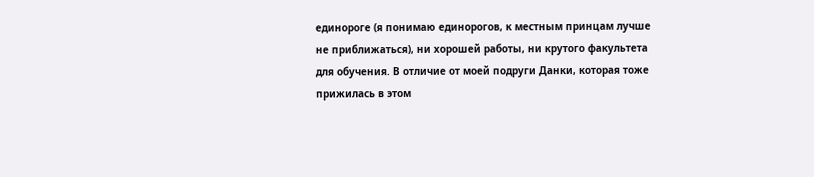единороге (я понимаю единорогов, к местным принцам лучше не приближаться), ни хорошей работы, ни крутого факультета для обучения. В отличие от моей подруги Данки, которая тоже прижилась в этом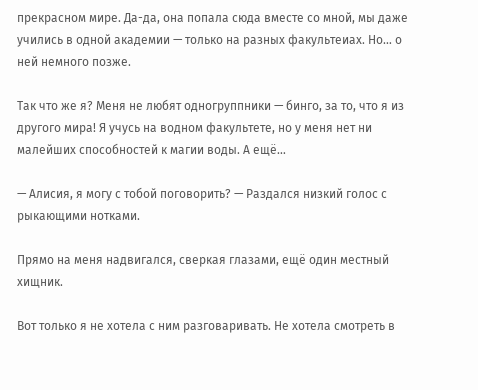прекрасном мире. Да-да, она попала сюда вместе со мной, мы даже учились в одной академии — только на разных факультеиах. Но… о ней немного позже.

Так что же я? Меня не любят одногруппники — бинго, за то, что я из другого мира! Я учусь на водном факультете, но у меня нет ни малейших способностей к магии воды. А ещё…

— Алисия, я могу с тобой поговорить? — Раздался низкий голос с рыкающими нотками.

Прямо на меня надвигался, сверкая глазами, ещё один местный хищник.

Вот только я не хотела с ним разговаривать. Не хотела смотреть в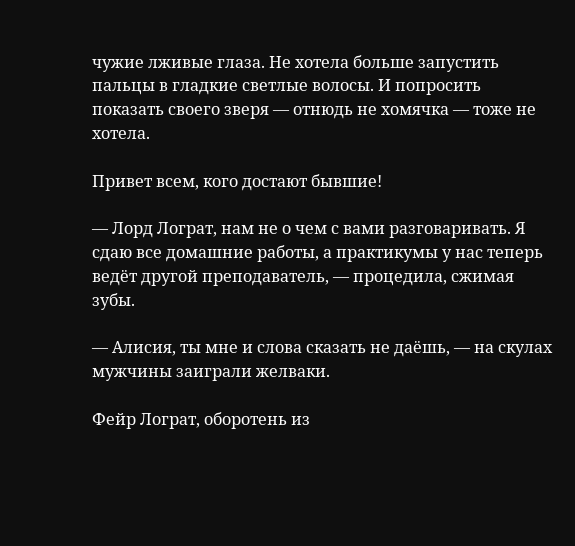чужие лживые глаза. Не хотела больше запустить пальцы в гладкие светлые волосы. И попросить показать своего зверя — отнюдь не хомячка — тоже не хотела.

Привет всем, кого достают бывшие!

— Лорд Лограт, нам не о чем с вами разговаривать. Я сдаю все домашние работы, а практикумы у нас теперь ведёт другой преподаватель, — процедила, сжимая зубы.

— Алисия, ты мне и слова сказать не даёшь, — на скулах мужчины заиграли желваки.

Фейр Лограт, оборотень из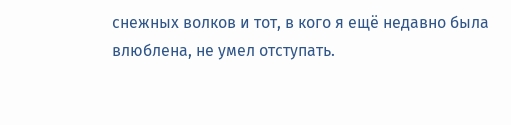снежных волков и тот, в кого я ещё недавно была влюблена, не умел отступать.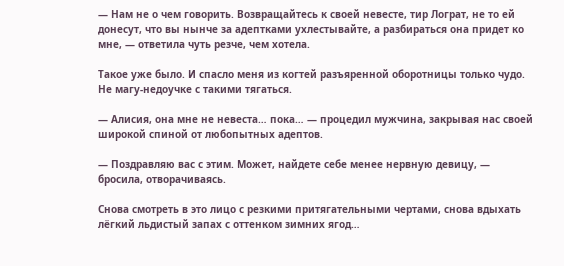— Нам не о чем говорить. Возвращайтесь к своей невесте, тир Лограт, не то ей донесут, что вы нынче за адептками ухлестывайте, а разбираться она придет ко мне, — ответила чуть резче, чем хотела.

Такое уже было. И спасло меня из когтей разъяренной оборотницы только чудо. Не магу-недоучке с такими тягаться.

— Алисия, она мне не невеста… пока… — процедил мужчина, закрывая нас своей широкой спиной от любопытных адептов.

— Поздравляю вас с этим. Может, найдете себе менее нервную девицу, — бросила, отворачиваясь.

Снова смотреть в это лицо с резкими притягательными чертами, снова вдыхать лёгкий льдистый запах с оттенком зимних ягод…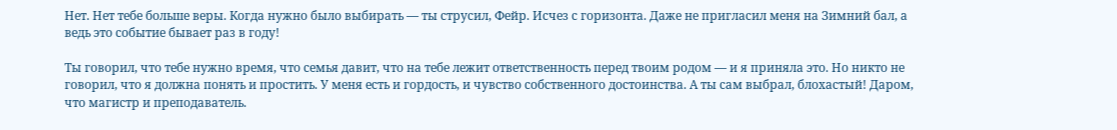Нет. Нет тебе больше веры. Когда нужно было выбирать — ты струсил, Фейр. Исчез с горизонта. Даже не пригласил меня на Зимний бал, а ведь это событие бывает раз в году!

Ты говорил, что тебе нужно время, что семья давит, что на тебе лежит ответственность перед твоим родом — и я приняла это. Но никто не говорил, что я должна понять и простить. У меня есть и гордость, и чувство собственного достоинства. А ты сам выбрал, блохастый! Даром, что магистр и преподаватель.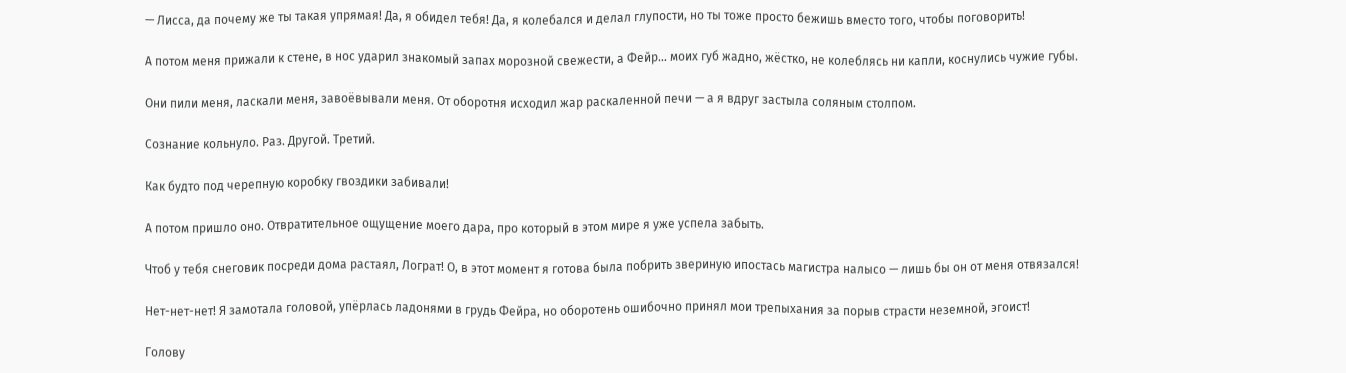— Лисса, да почему же ты такая упрямая! Да, я обидел тебя! Да, я колебался и делал глупости, но ты тоже просто бежишь вместо того, чтобы поговорить!

А потом меня прижали к стене, в нос ударил знакомый запах морозной свежести, а Фейр… моих губ жадно, жёстко, не колеблясь ни капли, коснулись чужие губы.

Они пили меня, ласкали меня, завоёвывали меня. От оборотня исходил жар раскаленной печи — а я вдруг застыла соляным столпом.

Сознание кольнуло. Раз. Другой. Третий.

Как будто под черепную коробку гвоздики забивали!

А потом пришло оно. Отвратительное ощущение моего дара, про который в этом мире я уже успела забыть.

Чтоб у тебя снеговик посреди дома растаял, Лограт! О, в этот момент я готова была побрить звериную ипостась магистра налысо — лишь бы он от меня отвязался!

Нет-нет-нет! Я замотала головой, упёрлась ладонями в грудь Фейра, но оборотень ошибочно принял мои трепыхания за порыв страсти неземной, эгоист!

Голову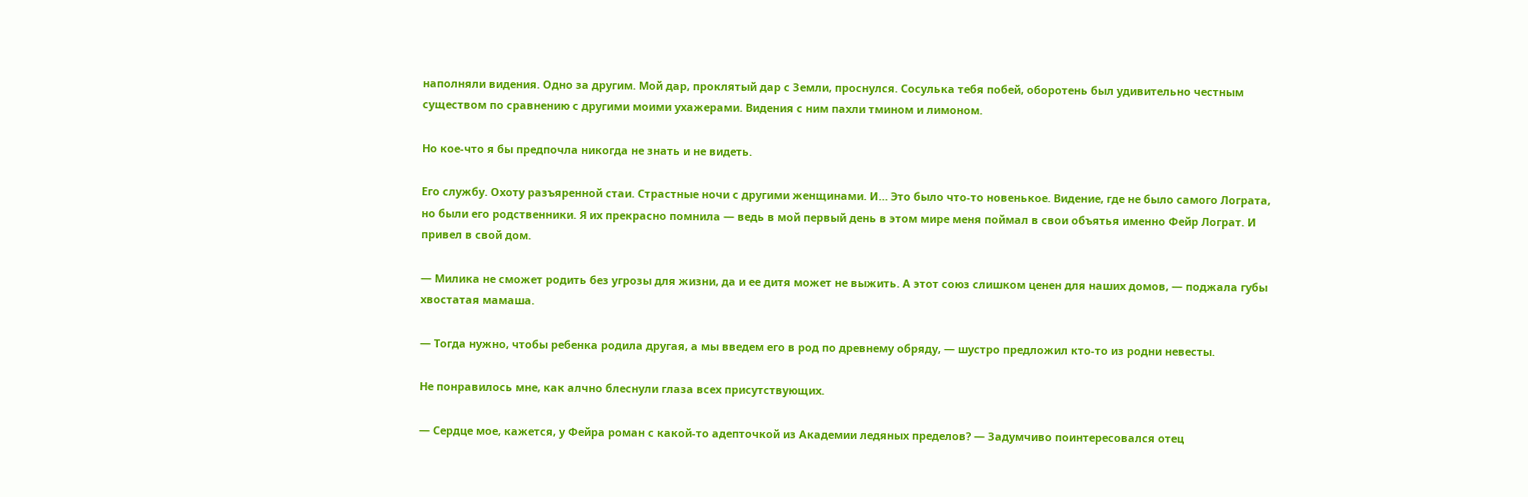наполняли видения. Одно за другим. Мой дар, проклятый дар с Земли, проснулся. Сосулька тебя побей, оборотень был удивительно честным существом по сравнению с другими моими ухажерами. Видения с ним пахли тмином и лимоном.

Но кое-что я бы предпочла никогда не знать и не видеть.

Его службу. Охоту разъяренной стаи. Страстные ночи с другими женщинами. И… Это было что-то новенькое. Видение, где не было самого Лограта, но были его родственники. Я их прекрасно помнила — ведь в мой первый день в этом мире меня поймал в свои объятья именно Фейр Лограт. И привел в свой дом.

— Милика не сможет родить без угрозы для жизни, да и ее дитя может не выжить. А этот союз слишком ценен для наших домов, — поджала губы хвостатая мамаша.

— Тогда нужно, чтобы ребенка родила другая, а мы введем его в род по древнему обряду, — шустро предложил кто-то из родни невесты.

Не понравилось мне, как алчно блеснули глаза всех присутствующих.

— Сердце мое, кажется, у Фейра роман с какой-то адепточкой из Академии ледяных пределов? — Задумчиво поинтересовался отец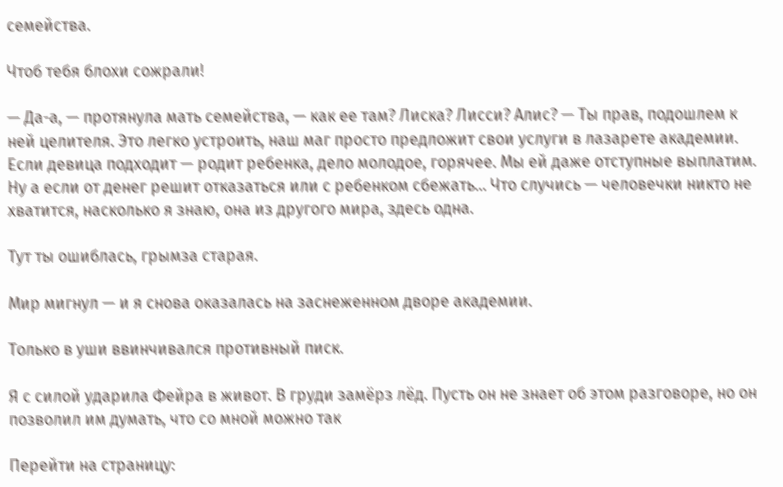семейства.

Чтоб тебя блохи сожрали!

— Да-а, — протянула мать семейства, — как ее там? Лиска? Лисси? Алис? — Ты прав, подошлем к ней целителя. Это легко устроить, наш маг просто предложит свои услуги в лазарете академии. Если девица подходит — родит ребенка, дело молодое, горячее. Мы ей даже отступные выплатим. Ну а если от денег решит отказаться или с ребенком сбежать… Что случись — человечки никто не хватится, насколько я знаю, она из другого мира, здесь одна.

Тут ты ошиблась, грымза старая.

Мир мигнул — и я снова оказалась на заснеженном дворе академии.

Только в уши ввинчивался противный писк.

Я с силой ударила Фейра в живот. В груди замёрз лёд. Пусть он не знает об этом разговоре, но он позволил им думать, что со мной можно так

Перейти на страницу: